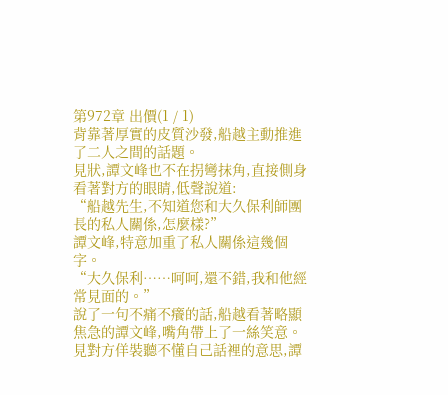第972章 出價(1 / 1)
背靠著厚實的皮質沙發,船越主動推進了二人之間的話題。
見狀,譚文峰也不在拐彎抹角,直接側身看著對方的眼睛,低聲說道:
“船越先生,不知道您和大久保利師團長的私人關係,怎麼樣?”
譚文峰,特意加重了私人關係這幾個字。
“大久保利……呵呵,還不錯,我和他經常見面的。”
說了一句不痛不癢的話,船越看著略顯焦急的譚文峰,嘴角帶上了一絲笑意。
見對方佯裝聽不懂自己話裡的意思,譚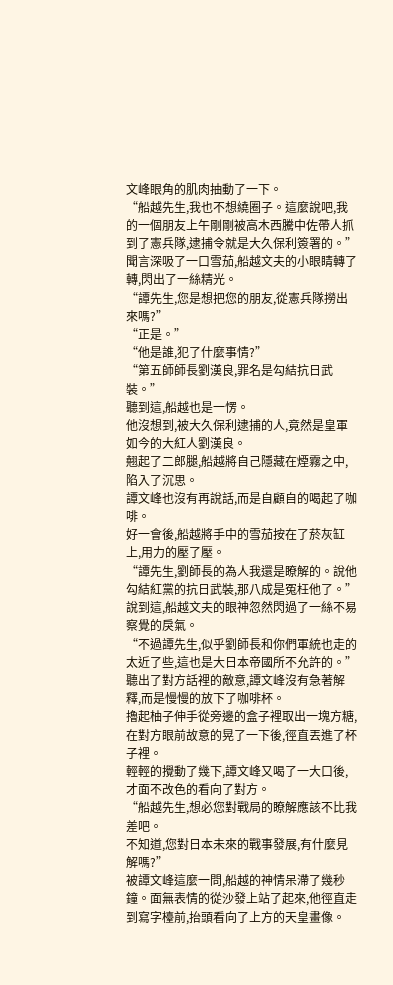文峰眼角的肌肉抽動了一下。
“船越先生,我也不想繞圈子。這麼說吧,我的一個朋友上午剛剛被高木西騰中佐帶人抓到了憲兵隊,逮捕令就是大久保利簽署的。”
聞言深吸了一口雪茄,船越文夫的小眼睛轉了轉,閃出了一絲精光。
“譚先生,您是想把您的朋友,從憲兵隊撈出來嗎?”
“正是。”
“他是誰,犯了什麼事情?”
“第五師師長劉漢良,罪名是勾結抗日武裝。”
聽到這,船越也是一愣。
他沒想到,被大久保利逮捕的人,竟然是皇軍如今的大紅人劉漢良。
翹起了二郎腿,船越將自己隱藏在煙霧之中,陷入了沉思。
譚文峰也沒有再說話,而是自顧自的喝起了咖啡。
好一會後,船越將手中的雪茄按在了菸灰缸上,用力的壓了壓。
“譚先生,劉師長的為人我還是瞭解的。說他勾結紅黨的抗日武裝,那八成是冤枉他了。”
說到這,船越文夫的眼神忽然閃過了一絲不易察覺的戾氣。
“不過譚先生,似乎劉師長和你們軍統也走的太近了些,這也是大日本帝國所不允許的。”
聽出了對方話裡的敵意,譚文峰沒有急著解釋,而是慢慢的放下了咖啡杯。
擼起柚子伸手從旁邊的盒子裡取出一塊方糖,在對方眼前故意的晃了一下後,徑直丟進了杯子裡。
輕輕的攪動了幾下,譚文峰又喝了一大口後,才面不改色的看向了對方。
“船越先生,想必您對戰局的瞭解應該不比我差吧。
不知道,您對日本未來的戰事發展,有什麼見解嗎?”
被譚文峰這麼一問,船越的神情呆滯了幾秒鐘。面無表情的從沙發上站了起來,他徑直走到寫字檯前,抬頭看向了上方的天皇畫像。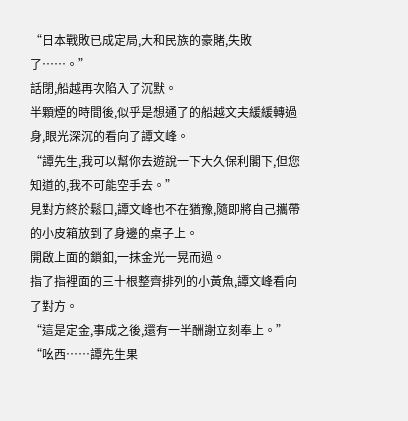“日本戰敗已成定局,大和民族的豪賭,失敗了……。”
話閉,船越再次陷入了沉默。
半顆煙的時間後,似乎是想通了的船越文夫緩緩轉過身,眼光深沉的看向了譚文峰。
“譚先生,我可以幫你去遊說一下大久保利閣下,但您知道的,我不可能空手去。”
見對方終於鬆口,譚文峰也不在猶豫,隨即將自己攜帶的小皮箱放到了身邊的桌子上。
開啟上面的鎖釦,一抹金光一晃而過。
指了指裡面的三十根整齊排列的小黃魚,譚文峰看向了對方。
“這是定金,事成之後,還有一半酬謝立刻奉上。”
“吆西……譚先生果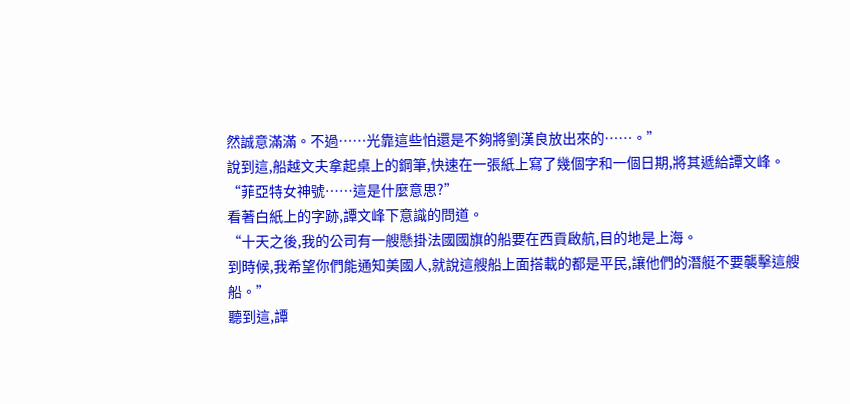然誠意滿滿。不過……光靠這些怕還是不夠將劉漢良放出來的……。”
說到這,船越文夫拿起桌上的鋼筆,快速在一張紙上寫了幾個字和一個日期,將其遞給譚文峰。
“菲亞特女神號……這是什麼意思?”
看著白紙上的字跡,譚文峰下意識的問道。
“十天之後,我的公司有一艘懸掛法國國旗的船要在西貢啟航,目的地是上海。
到時候,我希望你們能通知美國人,就說這艘船上面搭載的都是平民,讓他們的潛艇不要襲擊這艘船。”
聽到這,譚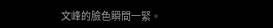文峰的臉色瞬間一緊。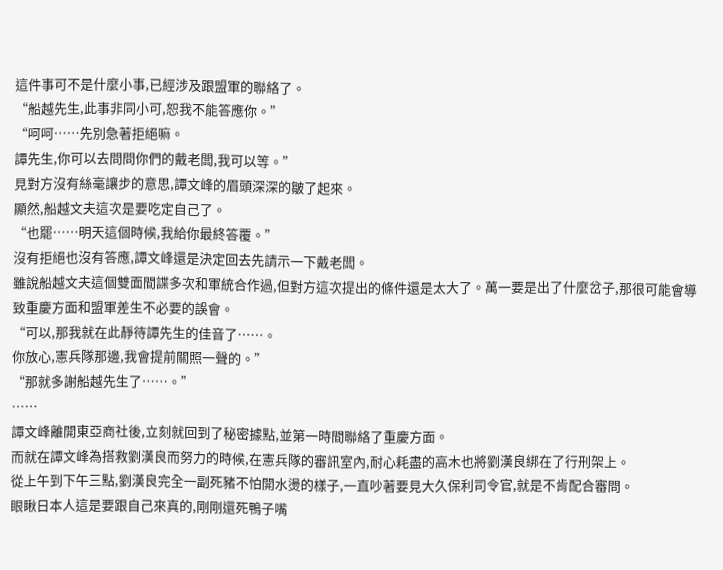這件事可不是什麼小事,已經涉及跟盟軍的聯絡了。
“船越先生,此事非同小可,恕我不能答應你。”
“呵呵……先別急著拒絕嘛。
譚先生,你可以去問問你們的戴老闆,我可以等。”
見對方沒有絲毫讓步的意思,譚文峰的眉頭深深的皺了起來。
顯然,船越文夫這次是要吃定自己了。
“也罷……明天這個時候,我給你最終答覆。”
沒有拒絕也沒有答應,譚文峰還是決定回去先請示一下戴老闆。
雖說船越文夫這個雙面間諜多次和軍統合作過,但對方這次提出的條件還是太大了。萬一要是出了什麼岔子,那很可能會導致重慶方面和盟軍差生不必要的誤會。
“可以,那我就在此靜待譚先生的佳音了……。
你放心,憲兵隊那邊,我會提前關照一聲的。”
“那就多謝船越先生了……。”
……
譚文峰離開東亞商社後,立刻就回到了秘密據點,並第一時間聯絡了重慶方面。
而就在譚文峰為搭救劉漢良而努力的時候,在憲兵隊的審訊室內,耐心耗盡的高木也將劉漢良綁在了行刑架上。
從上午到下午三點,劉漢良完全一副死豬不怕開水燙的樣子,一直吵著要見大久保利司令官,就是不肯配合審問。
眼瞅日本人這是要跟自己來真的,剛剛還死鴨子嘴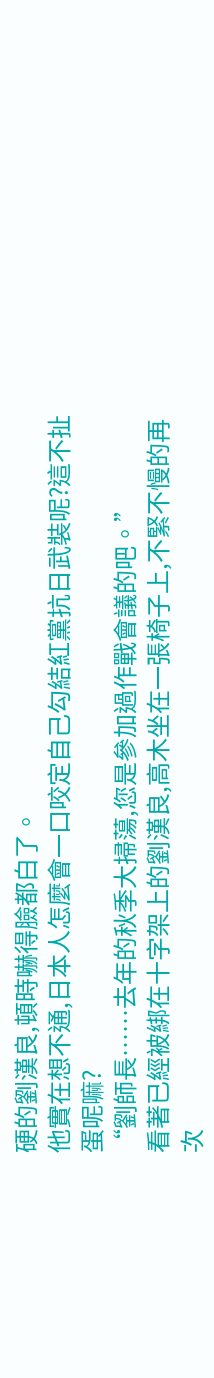硬的劉漢良,頓時嚇得臉都白了。
他實在想不通,日本人怎麼會一口咬定自己勾結紅黨抗日武裝呢?這不扯蛋呢嘛?
“劉師長……去年的秋季大掃蕩,您是參加過作戰會議的吧。”
看著已經被綁在十字架上的劉漢良,高木坐在一張椅子上,不緊不慢的再次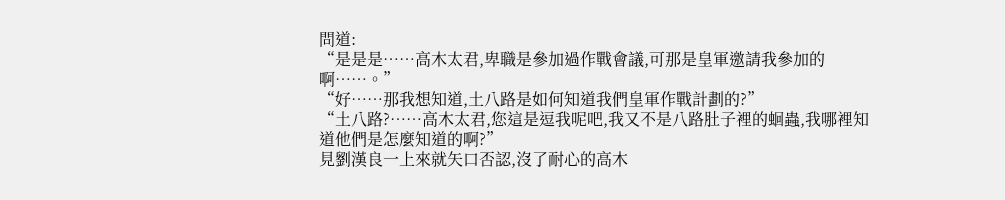問道:
“是是是……高木太君,卑職是參加過作戰會議,可那是皇軍邀請我參加的啊……。”
“好……那我想知道,土八路是如何知道我們皇軍作戰計劃的?”
“土八路?……高木太君,您這是逗我呢吧,我又不是八路肚子裡的蛔蟲,我哪裡知道他們是怎麼知道的啊?”
見劉漢良一上來就矢口否認,沒了耐心的高木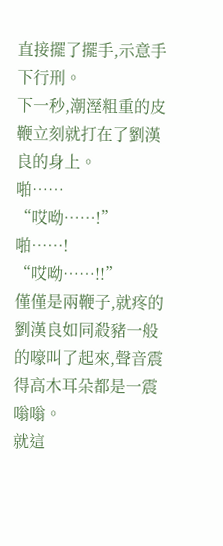直接擺了擺手,示意手下行刑。
下一秒,潮溼粗重的皮鞭立刻就打在了劉漢良的身上。
啪……
“哎呦……!”
啪……!
“哎呦……!!”
僅僅是兩鞭子,就疼的劉漢良如同殺豬一般的嚎叫了起來,聲音震得高木耳朵都是一震嗡嗡。
就這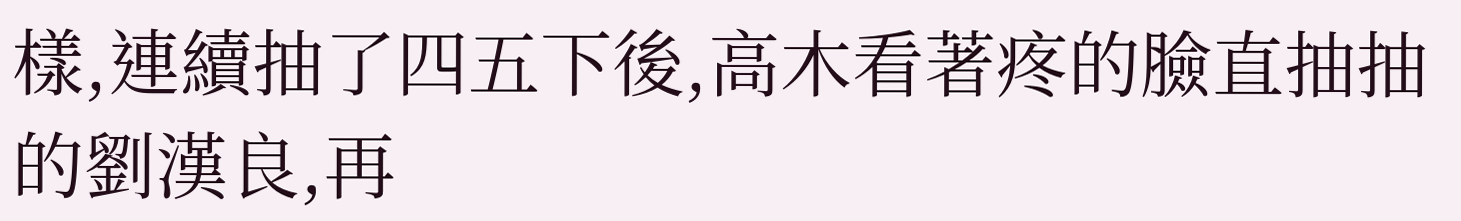樣,連續抽了四五下後,高木看著疼的臉直抽抽的劉漢良,再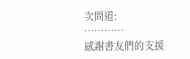次問道:
…………
感謝書友們的支援